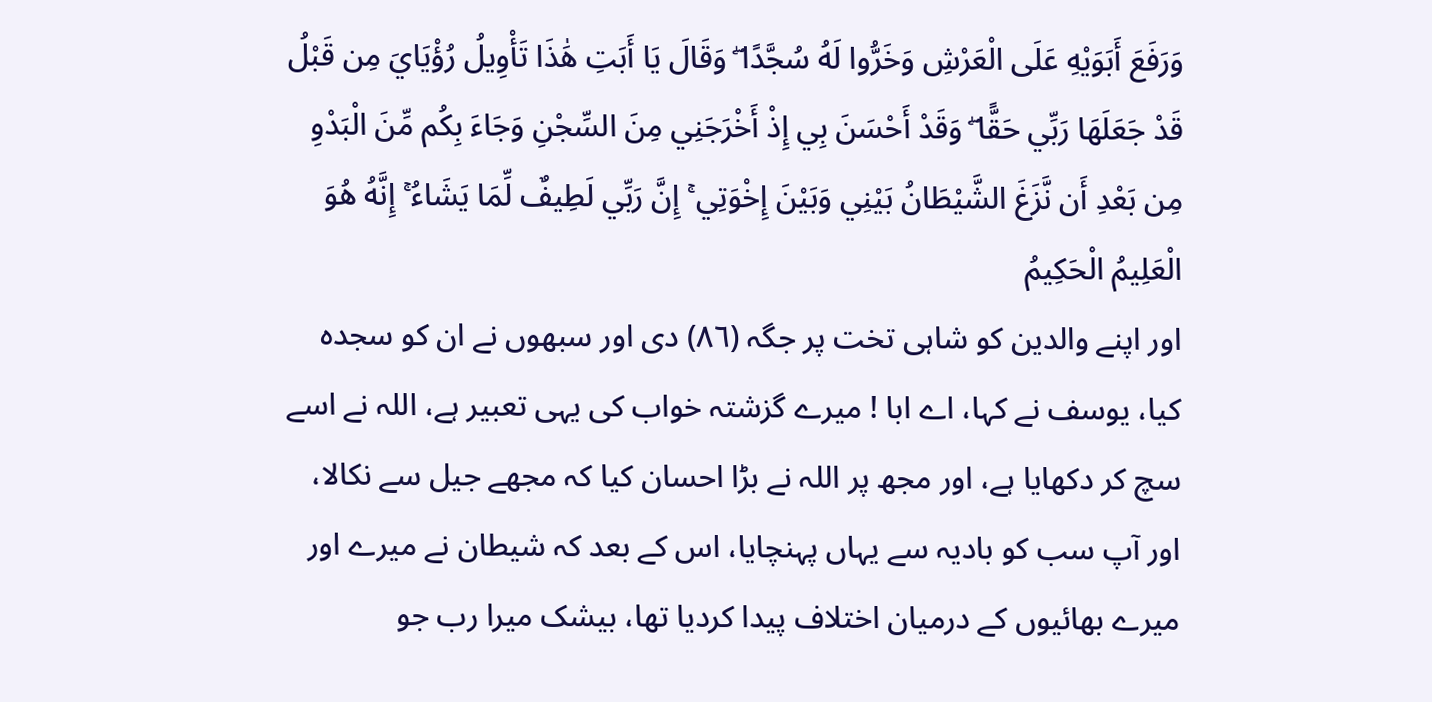وَرَفَعَ أَبَوَيْهِ عَلَى الْعَرْشِ وَخَرُّوا لَهُ سُجَّدًا ۖ وَقَالَ يَا أَبَتِ هَٰذَا تَأْوِيلُ رُؤْيَايَ مِن قَبْلُ قَدْ جَعَلَهَا رَبِّي حَقًّا ۖ وَقَدْ أَحْسَنَ بِي إِذْ أَخْرَجَنِي مِنَ السِّجْنِ وَجَاءَ بِكُم مِّنَ الْبَدْوِ مِن بَعْدِ أَن نَّزَغَ الشَّيْطَانُ بَيْنِي وَبَيْنَ إِخْوَتِي ۚ إِنَّ رَبِّي لَطِيفٌ لِّمَا يَشَاءُ ۚ إِنَّهُ هُوَ الْعَلِيمُ الْحَكِيمُ
اور اپنے والدین کو شاہی تخت پر جگہ (٨٦) دی اور سبھوں نے ان کو سجدہ کیا، یوسف نے کہا، اے ابا ! میرے گزشتہ خواب کی یہی تعبیر ہے، اللہ نے اسے سچ کر دکھایا ہے، اور مجھ پر اللہ نے بڑا احسان کیا کہ مجھے جیل سے نکالا، اور آپ سب کو بادیہ سے یہاں پہنچایا، اس کے بعد کہ شیطان نے میرے اور میرے بھائیوں کے درمیان اختلاف پیدا کردیا تھا، بیشک میرا رب جو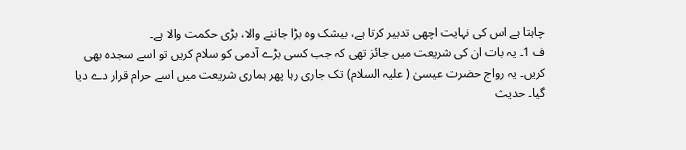چاہتا ہے اس کی نہایت اچھی تدبیر کرتا ہے، بیشک وہ بڑا جاننے والا، بڑی حکمت والا ہے۔
ف 1۔ یہ بات ان کی شریعت میں جائز تھی کہ جب کسی بڑے آدمی کو سلام کریں تو اسے سجدہ بھی کریں۔ یہ رواج حضرت عیسیٰ ( علیہ السلام) تک جاری رہا پھر ہماری شریعت میں اسے حرام قرار دے دیا گیا۔ حدیث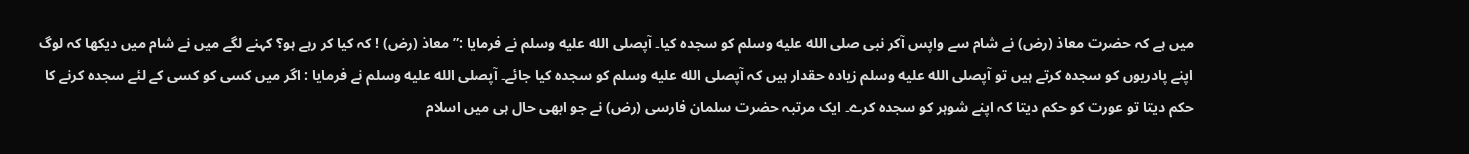میں ہے کہ حضرت معاذ (رض) نے شام سے واپس آکر نبی صلى الله عليه وسلم کو سجدہ کیا۔ آپصلى الله عليه وسلم نے فرمایا :” معاذ (رض) ! کہ کیا کر رہے ہو؟ کہنے لگے میں نے شام میں دیکھا کہ لوگ اپنے پادریوں کو سجدہ کرتے ہیں تو آپصلى الله عليه وسلم زیادہ حقدار ہیں کہ آپصلى الله عليه وسلم کو سجدہ کیا جائے۔ آپصلى الله عليه وسلم نے فرمایا : اگر میں کسی کو کسی کے لئے سجدہ کرنے کا حکم دیتا تو عورت کو حکم دیتا کہ اپنے شوہر کو سجدہ کرے۔ ایک مرتبہ حضرت سلمان فارسی (رض) نے جو ابھی حال ہی میں اسلام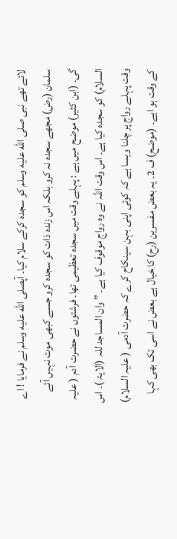لائے تھے نبی صلى الله عليه وسلم کو سجدہ کرکے سلام کیا۔ آپصلى الله عليه وسلم نے فرمایا ! اے سلمان (رض) مجھے سجدہ نہ کرو بلکہ اس زندہ ذات کو سجدہ کرو جسے کبھی موت نہیں آئے گی۔ (ابن کثیر) موضح میں ہے : پہلے وقت میں سجدہ تعظیمی تھا۔ فرشتوں نے حضرت آدم ( علیہ السلام) کو سجدہ کیا ہے۔ اس وقت اللہ نے وہ رواج موقوف کیا ہے۔ ” وان المساجد للہ (الایۃ )۔ اس وقت پہلے رواج پر چلنا ویسا ہے کہ کوئی اپنی بہن سینکاح کرے کہ حضرت آدمی ( علیہ السلام) کے وقت ہو اہے۔ (موضح) ف 2۔ یہ بعض مفسرین (رح) کا خیال ہے بعض نے اسی تک بھی کہا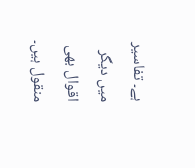ہے۔ تفاسیر میں دیگر اقوال بھی منقول ہیں۔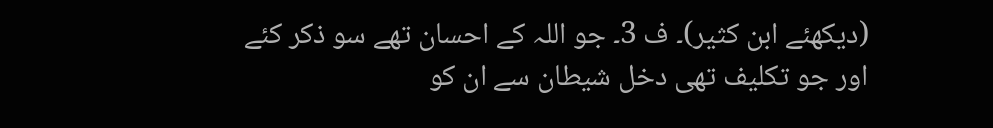(دیکھئے ابن کثیر)۔ ف 3۔ جو اللہ کے احسان تھے سو ذکر کئے اور جو تکلیف تھی دخل شیطان سے ان کو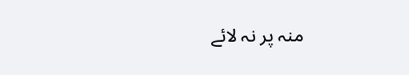منہ پر نہ لائے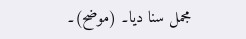مجمل سنا دیا۔ (موضح)۔